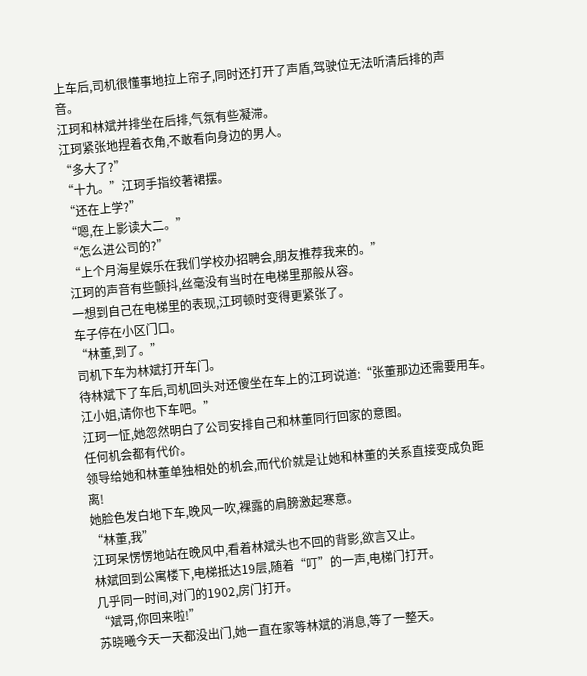上车后,司机很懂事地拉上帘子,同时还打开了声盾,驾驶位无法听清后排的声音。
江珂和林斌并排坐在后排,气氛有些凝滞。
江珂紧张地捏着衣角,不敢看向身边的男人。
“多大了?”
“十九。”江珂手指绞著裙摆。
“还在上学?”
“嗯,在上影读大二。”
“怎么进公司的?”
“上个月海星娱乐在我们学校办招聘会,朋友推荐我来的。”
江珂的声音有些颤抖,丝毫没有当时在电梯里那般从容。
一想到自己在电梯里的表现,江珂顿时变得更紧张了。
车子停在小区门口。
“林董,到了。”
司机下车为林斌打开车门。
待林斌下了车后,司机回头对还傻坐在车上的江珂说道:“张董那边还需要用车。江小姐,请你也下车吧。”
江珂一怔,她忽然明白了公司安排自己和林董同行回家的意图。
任何机会都有代价。
领导给她和林董单独相处的机会,而代价就是让她和林董的关系直接变成负距离!
她脸色发白地下车,晚风一吹,裸露的肩膀激起寒意。
“林董,我”
江珂呆愣愣地站在晚风中,看着林斌头也不回的背影,欲言又止。
林斌回到公寓楼下,电梯抵达19层,随着“叮”的一声,电梯门打开。
几乎同一时间,对门的1902,房门打开。
“斌哥,你回来啦!”
苏晓曦今天一天都没出门,她一直在家等林斌的消息,等了一整天。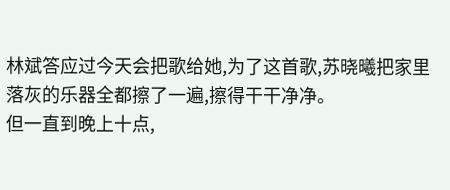林斌答应过今天会把歌给她,为了这首歌,苏晓曦把家里落灰的乐器全都擦了一遍,擦得干干净净。
但一直到晚上十点,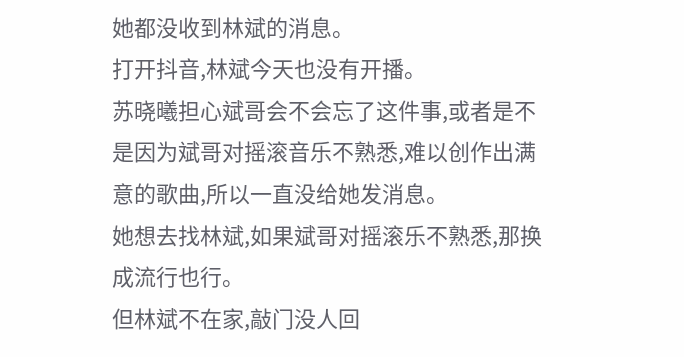她都没收到林斌的消息。
打开抖音,林斌今天也没有开播。
苏晓曦担心斌哥会不会忘了这件事,或者是不是因为斌哥对摇滚音乐不熟悉,难以创作出满意的歌曲,所以一直没给她发消息。
她想去找林斌,如果斌哥对摇滚乐不熟悉,那换成流行也行。
但林斌不在家,敲门没人回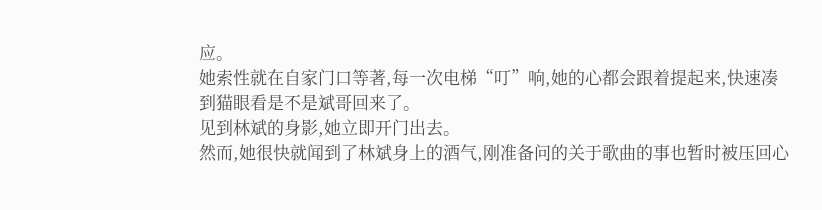应。
她索性就在自家门口等著,每一次电梯“叮”响,她的心都会跟着提起来,快速凑到猫眼看是不是斌哥回来了。
见到林斌的身影,她立即开门出去。
然而,她很快就闻到了林斌身上的酒气,刚准备问的关于歌曲的事也暂时被压回心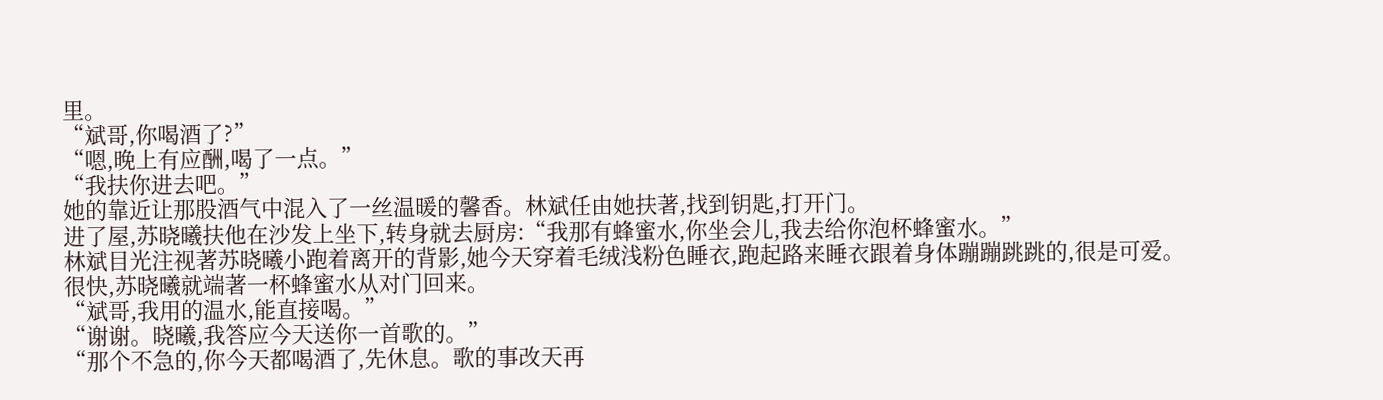里。
“斌哥,你喝酒了?”
“嗯,晚上有应酬,喝了一点。”
“我扶你进去吧。”
她的靠近让那股酒气中混入了一丝温暖的馨香。林斌任由她扶著,找到钥匙,打开门。
进了屋,苏晓曦扶他在沙发上坐下,转身就去厨房:“我那有蜂蜜水,你坐会儿,我去给你泡杯蜂蜜水。”
林斌目光注视著苏晓曦小跑着离开的背影,她今天穿着毛绒浅粉色睡衣,跑起路来睡衣跟着身体蹦蹦跳跳的,很是可爱。
很快,苏晓曦就端著一杯蜂蜜水从对门回来。
“斌哥,我用的温水,能直接喝。”
“谢谢。晓曦,我答应今天送你一首歌的。”
“那个不急的,你今天都喝酒了,先休息。歌的事改天再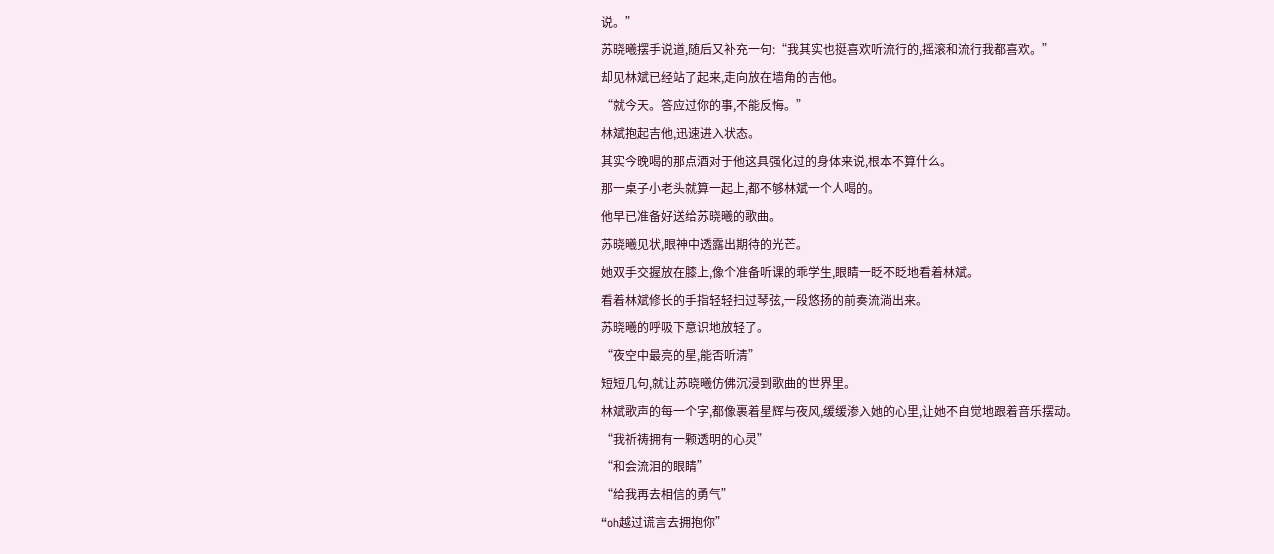说。”
苏晓曦摆手说道,随后又补充一句:“我其实也挺喜欢听流行的,摇滚和流行我都喜欢。”
却见林斌已经站了起来,走向放在墙角的吉他。
“就今天。答应过你的事,不能反悔。”
林斌抱起吉他,迅速进入状态。
其实今晚喝的那点酒对于他这具强化过的身体来说,根本不算什么。
那一桌子小老头就算一起上,都不够林斌一个人喝的。
他早已准备好送给苏晓曦的歌曲。
苏晓曦见状,眼神中透露出期待的光芒。
她双手交握放在膝上,像个准备听课的乖学生,眼睛一眨不眨地看着林斌。
看着林斌修长的手指轻轻扫过琴弦,一段悠扬的前奏流淌出来。
苏晓曦的呼吸下意识地放轻了。
“夜空中最亮的星,能否听清”
短短几句,就让苏晓曦仿佛沉浸到歌曲的世界里。
林斌歌声的每一个字,都像裹着星辉与夜风,缓缓渗入她的心里,让她不自觉地跟着音乐摆动。
“我祈祷拥有一颗透明的心灵”
“和会流泪的眼睛”
“给我再去相信的勇气”
“oh越过谎言去拥抱你”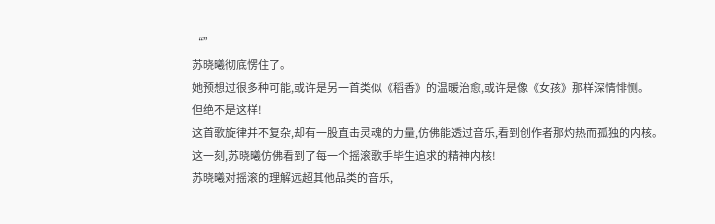“”
苏晓曦彻底愣住了。
她预想过很多种可能,或许是另一首类似《稻香》的温暖治愈,或许是像《女孩》那样深情悱恻。
但绝不是这样!
这首歌旋律并不复杂,却有一股直击灵魂的力量,仿佛能透过音乐,看到创作者那灼热而孤独的内核。
这一刻,苏晓曦仿佛看到了每一个摇滚歌手毕生追求的精神内核!
苏晓曦对摇滚的理解远超其他品类的音乐,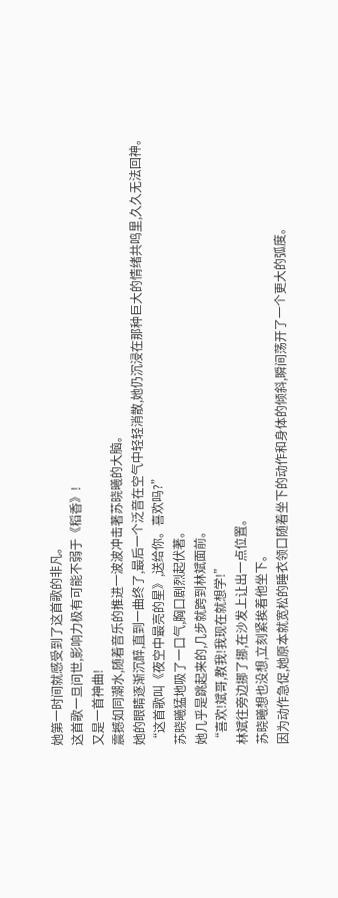她第一时间就感受到了这首歌的非凡。
这首歌一旦问世,影响力极有可能不弱于《稻香》!
又是一首神曲!
震撼如同潮水,随着音乐的推进一波波冲击著苏晓曦的大脑。
她的眼睛逐渐沉醉,直到一曲终了,最后一个泛音在空气中轻轻消散,她仍沉浸在那种巨大的情绪共鸣里,久久无法回神。
“这首歌叫《夜空中最亮的星》,送给你。喜欢吗?”
苏晓曦猛地吸了一口气,胸口剧烈起伏著。
她几乎是跳起来的,几步就跨到林斌面前。
“喜欢!斌哥,教我!我现在就想学!”
林斌往旁边挪了挪,在沙发上让出一点位置。
苏晓曦想也没想,立刻紧挨着他坐下。
因为动作急促,她原本就宽松的睡衣领口随着坐下的动作和身体的倾斜,瞬间荡开了一个更大的弧度。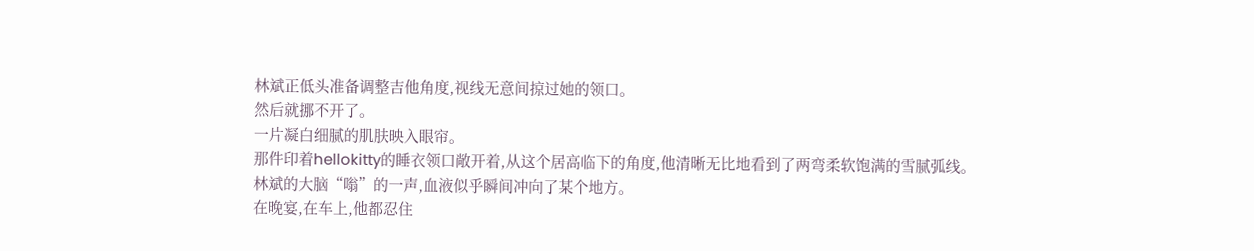林斌正低头准备调整吉他角度,视线无意间掠过她的领口。
然后就挪不开了。
一片凝白细腻的肌肤映入眼帘。
那件印着hellokitty的睡衣领口敞开着,从这个居高临下的角度,他清晰无比地看到了两弯柔软饱满的雪腻弧线。
林斌的大脑“嗡”的一声,血液似乎瞬间冲向了某个地方。
在晚宴,在车上,他都忍住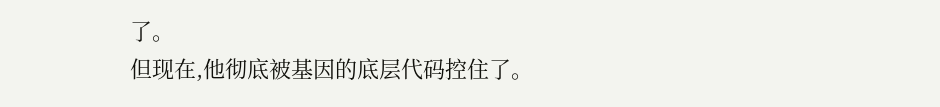了。
但现在,他彻底被基因的底层代码控住了。